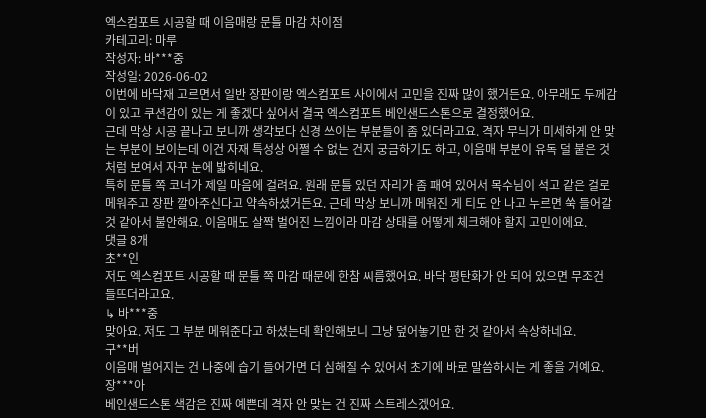엑스컴포트 시공할 때 이음매랑 문틀 마감 차이점
카테고리: 마루
작성자: 바***중
작성일: 2026-06-02
이번에 바닥재 고르면서 일반 장판이랑 엑스컴포트 사이에서 고민을 진짜 많이 했거든요. 아무래도 두께감이 있고 쿠션감이 있는 게 좋겠다 싶어서 결국 엑스컴포트 베인샌드스톤으로 결정했어요.
근데 막상 시공 끝나고 보니까 생각보다 신경 쓰이는 부분들이 좀 있더라고요. 격자 무늬가 미세하게 안 맞는 부분이 보이는데 이건 자재 특성상 어쩔 수 없는 건지 궁금하기도 하고, 이음매 부분이 유독 덜 붙은 것처럼 보여서 자꾸 눈에 밟히네요.
특히 문틀 쪽 코너가 제일 마음에 걸려요. 원래 문틀 있던 자리가 좀 패여 있어서 목수님이 석고 같은 걸로 메워주고 장판 깔아주신다고 약속하셨거든요. 근데 막상 보니까 메워진 게 티도 안 나고 누르면 쑥 들어갈 것 같아서 불안해요. 이음매도 살짝 벌어진 느낌이라 마감 상태를 어떻게 체크해야 할지 고민이에요.
댓글 8개
초**인
저도 엑스컴포트 시공할 때 문틀 쪽 마감 때문에 한참 씨름했어요. 바닥 평탄화가 안 되어 있으면 무조건 들뜨더라고요.
↳ 바***중
맞아요. 저도 그 부분 메워준다고 하셨는데 확인해보니 그냥 덮어놓기만 한 것 같아서 속상하네요.
구**버
이음매 벌어지는 건 나중에 습기 들어가면 더 심해질 수 있어서 초기에 바로 말씀하시는 게 좋을 거예요.
장***아
베인샌드스톤 색감은 진짜 예쁜데 격자 안 맞는 건 진짜 스트레스겠어요.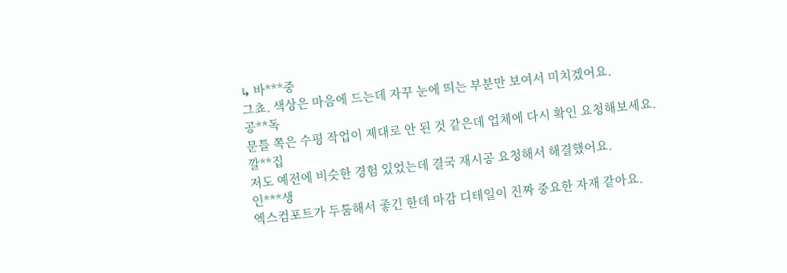↳ 바***중
그쵸. 색상은 마음에 드는데 자꾸 눈에 띄는 부분만 보여서 미치겠어요.
공**독
문틀 쪽은 수평 작업이 제대로 안 된 것 같은데 업체에 다시 확인 요청해보세요.
깔**집
저도 예전에 비슷한 경험 있었는데 결국 재시공 요청해서 해결했어요.
인***생
엑스컴포트가 두툼해서 좋긴 한데 마감 디테일이 진짜 중요한 자재 같아요.